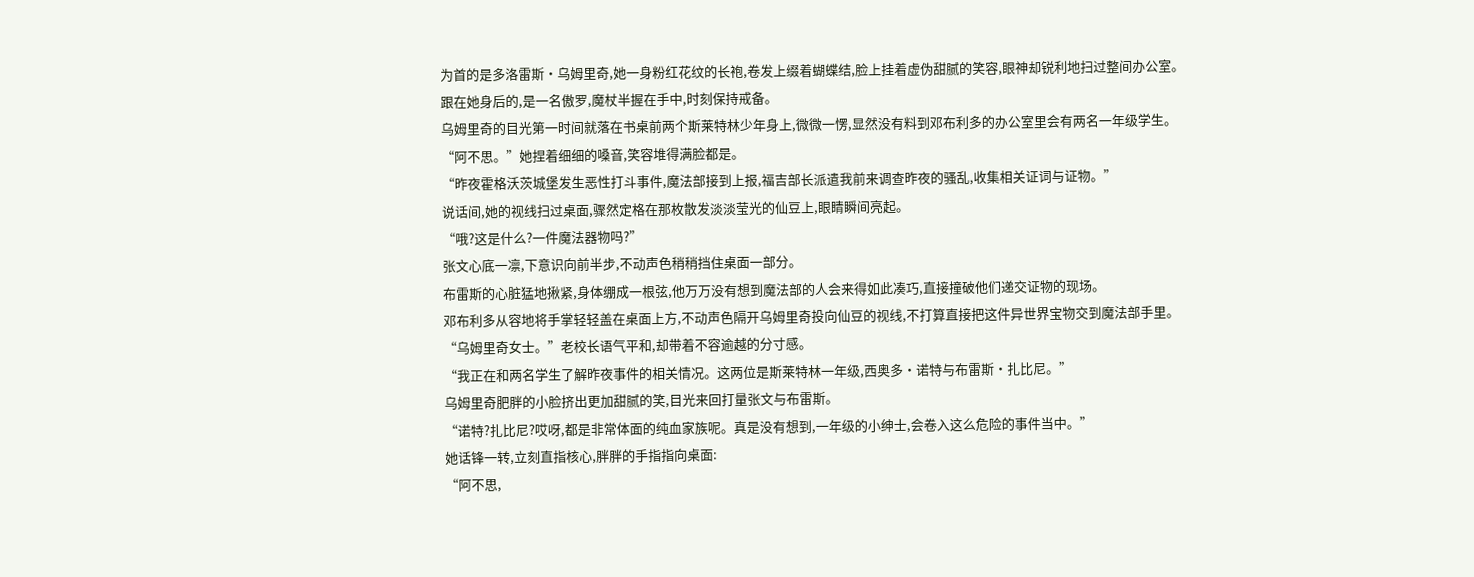为首的是多洛雷斯·乌姆里奇,她一身粉红花纹的长袍,卷发上缀着蝴蝶结,脸上挂着虚伪甜腻的笑容,眼神却锐利地扫过整间办公室。
跟在她身后的,是一名傲罗,魔杖半握在手中,时刻保持戒备。
乌姆里奇的目光第一时间就落在书桌前两个斯莱特林少年身上,微微一愣,显然没有料到邓布利多的办公室里会有两名一年级学生。
“阿不思。”她捏着细细的嗓音,笑容堆得满脸都是。
“昨夜霍格沃茨城堡发生恶性打斗事件,魔法部接到上报,福吉部长派遣我前来调查昨夜的骚乱,收集相关证词与证物。”
说话间,她的视线扫过桌面,骤然定格在那枚散发淡淡莹光的仙豆上,眼睛瞬间亮起。
“哦?这是什么?一件魔法器物吗?”
张文心底一凛,下意识向前半步,不动声色稍稍挡住桌面一部分。
布雷斯的心脏猛地揪紧,身体绷成一根弦,他万万没有想到魔法部的人会来得如此凑巧,直接撞破他们递交证物的现场。
邓布利多从容地将手掌轻轻盖在桌面上方,不动声色隔开乌姆里奇投向仙豆的视线,不打算直接把这件异世界宝物交到魔法部手里。
“乌姆里奇女士。”老校长语气平和,却带着不容逾越的分寸感。
“我正在和两名学生了解昨夜事件的相关情况。这两位是斯莱特林一年级,西奥多·诺特与布雷斯·扎比尼。”
乌姆里奇肥胖的小脸挤出更加甜腻的笑,目光来回打量张文与布雷斯。
“诺特?扎比尼?哎呀,都是非常体面的纯血家族呢。真是没有想到,一年级的小绅士,会卷入这么危险的事件当中。”
她话锋一转,立刻直指核心,胖胖的手指指向桌面:
“阿不思,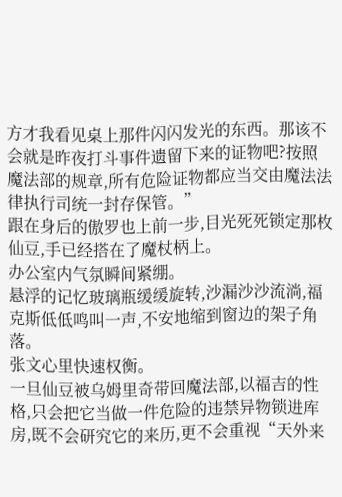方才我看见桌上那件闪闪发光的东西。那该不会就是昨夜打斗事件遗留下来的证物吧?按照魔法部的规章,所有危险证物都应当交由魔法法律执行司统一封存保管。”
跟在身后的傲罗也上前一步,目光死死锁定那枚仙豆,手已经搭在了魔杖柄上。
办公室内气氛瞬间紧绷。
悬浮的记忆玻璃瓶缓缓旋转,沙漏沙沙流淌,福克斯低低鸣叫一声,不安地缩到窗边的架子角落。
张文心里快速权衡。
一旦仙豆被乌姆里奇带回魔法部,以福吉的性格,只会把它当做一件危险的违禁异物锁进库房,既不会研究它的来历,更不会重视“天外来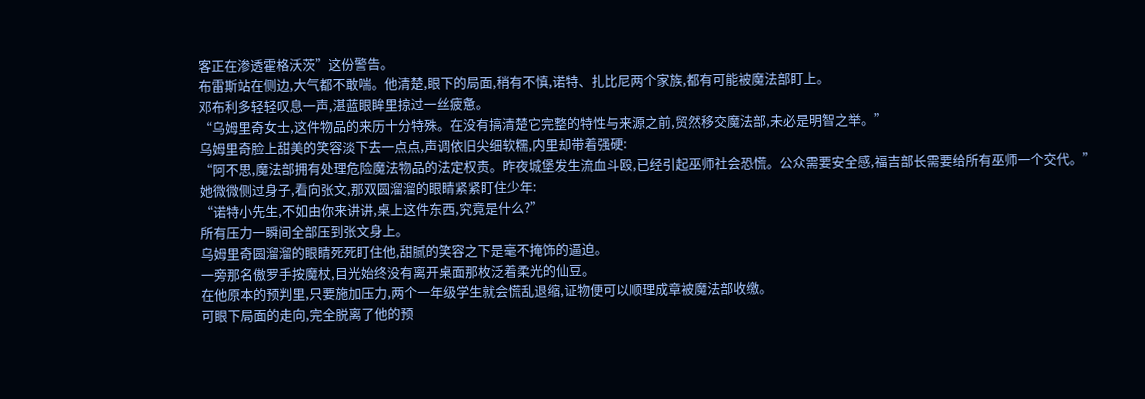客正在渗透霍格沃茨”这份警告。
布雷斯站在侧边,大气都不敢喘。他清楚,眼下的局面,稍有不慎,诺特、扎比尼两个家族,都有可能被魔法部盯上。
邓布利多轻轻叹息一声,湛蓝眼眸里掠过一丝疲惫。
“乌姆里奇女士,这件物品的来历十分特殊。在没有搞清楚它完整的特性与来源之前,贸然移交魔法部,未必是明智之举。”
乌姆里奇脸上甜美的笑容淡下去一点点,声调依旧尖细软糯,内里却带着强硬:
“阿不思,魔法部拥有处理危险魔法物品的法定权责。昨夜城堡发生流血斗殴,已经引起巫师社会恐慌。公众需要安全感,福吉部长需要给所有巫师一个交代。”
她微微侧过身子,看向张文,那双圆溜溜的眼睛紧紧盯住少年:
“诺特小先生,不如由你来讲讲,桌上这件东西,究竟是什么?”
所有压力一瞬间全部压到张文身上。
乌姆里奇圆溜溜的眼睛死死盯住他,甜腻的笑容之下是毫不掩饰的逼迫。
一旁那名傲罗手按魔杖,目光始终没有离开桌面那枚泛着柔光的仙豆。
在他原本的预判里,只要施加压力,两个一年级学生就会慌乱退缩,证物便可以顺理成章被魔法部收缴。
可眼下局面的走向,完全脱离了他的预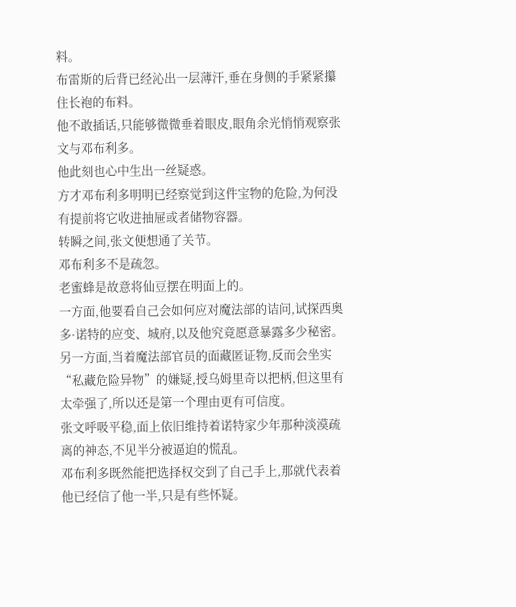料。
布雷斯的后背已经沁出一层薄汗,垂在身侧的手紧紧攥住长袍的布料。
他不敢插话,只能够微微垂着眼皮,眼角余光悄悄观察张文与邓布利多。
他此刻也心中生出一丝疑惑。
方才邓布利多明明已经察觉到这件宝物的危险,为何没有提前将它收进抽屉或者储物容器。
转瞬之间,张文便想通了关节。
邓布利多不是疏忽。
老蜜蜂是故意将仙豆摆在明面上的。
一方面,他要看自己会如何应对魔法部的诘问,试探西奥多·诺特的应变、城府,以及他究竟愿意暴露多少秘密。
另一方面,当着魔法部官员的面藏匿证物,反而会坐实“私藏危险异物”的嫌疑,授乌姆里奇以把柄,但这里有太牵强了,所以还是第一个理由更有可信度。
张文呼吸平稳,面上依旧维持着诺特家少年那种淡漠疏离的神态,不见半分被逼迫的慌乱。
邓布利多既然能把选择权交到了自己手上,那就代表着他已经信了他一半,只是有些怀疑。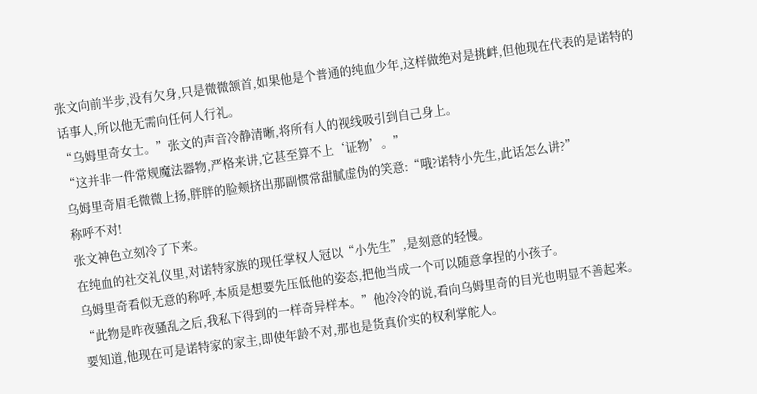张文向前半步,没有欠身,只是微微颔首,如果他是个普通的纯血少年,这样做绝对是挑衅,但他现在代表的是诺特的话事人,所以他无需向任何人行礼。
“乌姆里奇女士。”张文的声音冷静清晰,将所有人的视线吸引到自己身上。
“这并非一件常规魔法器物,严格来讲,它甚至算不上‘证物’。”
乌姆里奇眉毛微微上扬,胖胖的脸颊挤出那副惯常甜腻虚伪的笑意:“哦?诺特小先生,此话怎么讲?”
称呼不对!
张文神色立刻冷了下来。
在纯血的社交礼仪里,对诺特家族的现任掌权人冠以“小先生”,是刻意的轻慢。
乌姆里奇看似无意的称呼,本质是想要先压低他的姿态,把他当成一个可以随意拿捏的小孩子。
“此物是昨夜骚乱之后,我私下得到的一样奇异样本。”他冷冷的说,看向乌姆里奇的目光也明显不善起来。
要知道,他现在可是诺特家的家主,即使年龄不对,那也是货真价实的权利掌舵人。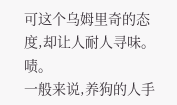可这个乌姆里奇的态度,却让人耐人寻味。
啧。
一般来说,养狗的人手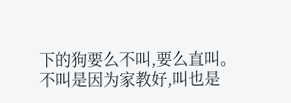下的狗要么不叫,要么直叫。
不叫是因为家教好,叫也是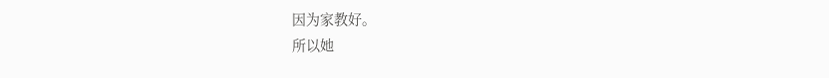因为家教好。
所以她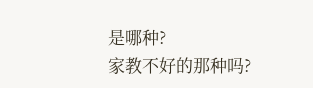是哪种?
家教不好的那种吗?